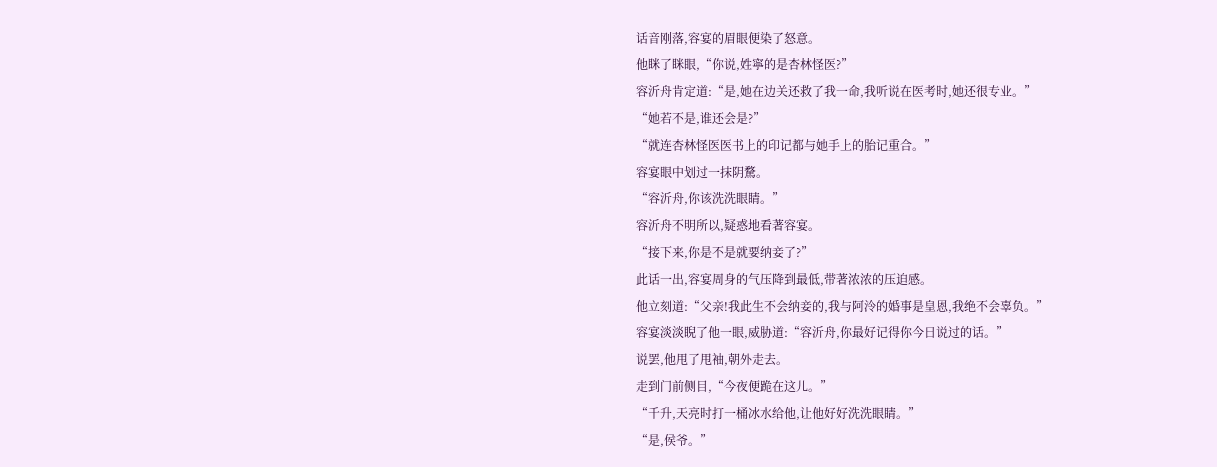话音刚落,容宴的眉眼便染了怒意。
他眯了眯眼,“你说,姓寧的是杏林怪医?”
容沂舟肯定道:“是,她在边关还救了我一命,我听说在医考时,她还很专业。”
“她若不是,谁还会是?”
“就连杏林怪医医书上的印记都与她手上的胎记重合。”
容宴眼中划过一抹阴騖。
“容沂舟,你该洗洗眼睛。”
容沂舟不明所以,疑惑地看著容宴。
“接下来,你是不是就要纳妾了?”
此话一出,容宴周身的气压降到最低,带著浓浓的压迫感。
他立刻道:“父亲!我此生不会纳妾的,我与阿泠的婚事是皇恩,我绝不会辜负。”
容宴淡淡睨了他一眼,威胁道:“容沂舟,你最好记得你今日说过的话。”
说罢,他甩了甩袖,朝外走去。
走到门前侧目,“今夜便跪在这儿。”
“千升,天亮时打一桶冰水给他,让他好好洗洗眼睛。”
“是,侯爷。”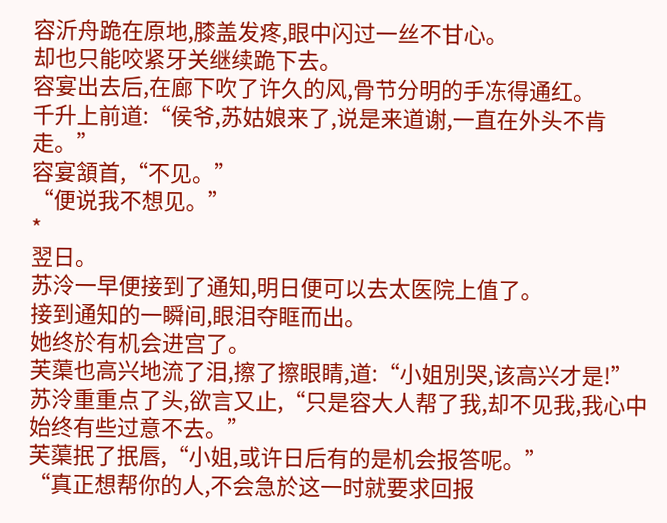容沂舟跪在原地,膝盖发疼,眼中闪过一丝不甘心。
却也只能咬紧牙关继续跪下去。
容宴出去后,在廊下吹了许久的风,骨节分明的手冻得通红。
千升上前道:“侯爷,苏姑娘来了,说是来道谢,一直在外头不肯走。”
容宴頷首,“不见。”
“便说我不想见。”
*
翌日。
苏泠一早便接到了通知,明日便可以去太医院上值了。
接到通知的一瞬间,眼泪夺眶而出。
她终於有机会进宫了。
芙蕖也高兴地流了泪,擦了擦眼睛,道:“小姐別哭,该高兴才是!”
苏泠重重点了头,欲言又止,“只是容大人帮了我,却不见我,我心中始终有些过意不去。”
芙蕖抿了抿唇,“小姐,或许日后有的是机会报答呢。”
“真正想帮你的人,不会急於这一时就要求回报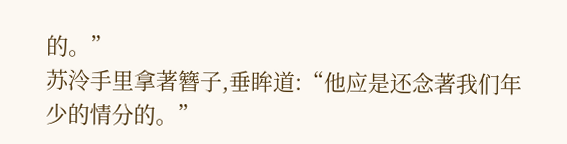的。”
苏泠手里拿著簪子,垂眸道:“他应是还念著我们年少的情分的。”